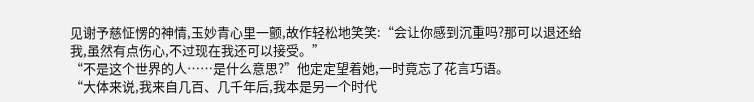见谢予慈怔愣的神情,玉妙青心里一颤,故作轻松地笑笑:“会让你感到沉重吗?那可以退还给我,虽然有点伤心,不过现在我还可以接受。”
“不是这个世界的人……是什么意思?”他定定望着她,一时竟忘了花言巧语。
“大体来说,我来自几百、几千年后,我本是另一个时代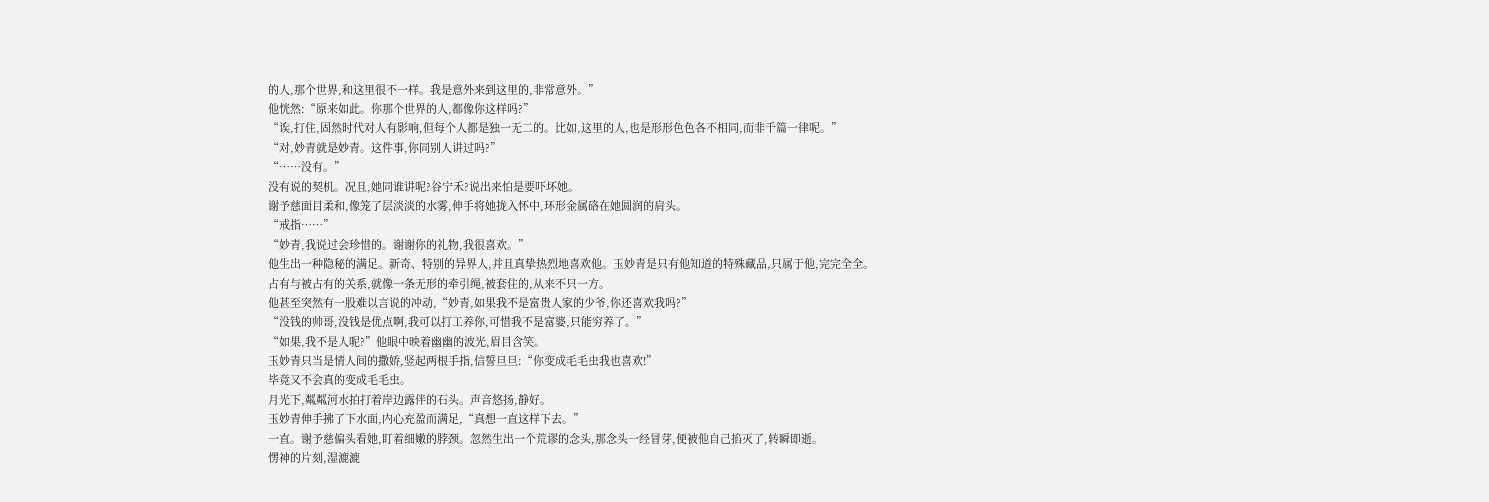的人,那个世界,和这里很不一样。我是意外来到这里的,非常意外。”
他恍然:“原来如此。你那个世界的人,都像你这样吗?”
“诶,打住,固然时代对人有影响,但每个人都是独一无二的。比如,这里的人,也是形形色色各不相同,而非千篇一律呢。”
“对,妙青就是妙青。这件事,你同别人讲过吗?”
“……没有。”
没有说的契机。况且,她同谁讲呢?谷宁禾?说出来怕是要吓坏她。
谢予慈面目柔和,像笼了层淡淡的水雾,伸手将她拢入怀中,环形金属硌在她圆润的肩头。
“戒指……”
“妙青,我说过会珍惜的。谢谢你的礼物,我很喜欢。”
他生出一种隐秘的满足。新奇、特别的异界人,并且真挚热烈地喜欢他。玉妙青是只有他知道的特殊藏品,只属于他,完完全全。
占有与被占有的关系,就像一条无形的牵引绳,被套住的,从来不只一方。
他甚至突然有一股难以言说的冲动,“妙青,如果我不是富贵人家的少爷,你还喜欢我吗?”
“没钱的帅哥,没钱是优点啊,我可以打工养你,可惜我不是富婆,只能穷养了。”
“如果,我不是人呢?”他眼中映着幽幽的波光,眉目含笑。
玉妙青只当是情人间的撒娇,竖起两根手指,信誓旦旦:“你变成毛毛虫我也喜欢!”
毕竟又不会真的变成毛毛虫。
月光下,粼粼河水拍打着岸边露伴的石头。声音悠扬,静好。
玉妙青伸手拂了下水面,内心充盈而满足,“真想一直这样下去。”
一直。谢予慈偏头看她,盯着细嫩的脖颈。忽然生出一个荒谬的念头,那念头一经冒芽,便被他自己掐灭了,转瞬即逝。
愣神的片刻,湿漉漉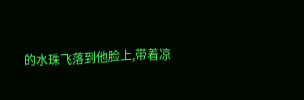的水珠飞落到他脸上,带着凉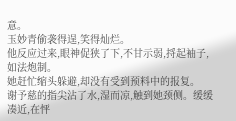意。
玉妙青偷袭得逞,笑得灿烂。
他反应过来,眼神促狭了下,不甘示弱,捋起袖子,如法炮制。
她赶忙缩头躲避,却没有受到预料中的报复。
谢予慈的指尖沾了水,湿而凉,触到她颈侧。缓缓凑近,在怦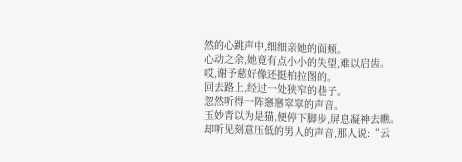然的心跳声中,细细亲她的面颊。
心动之余,她竟有点小小的失望,难以启齿。
哎,谢予慈好像还挺柏拉图的。
回去路上,经过一处狭窄的巷子。
忽然听得一阵窸窸窣窣的声音。
玉妙青以为是猫,便停下脚步,屏息凝神去瞧。
却听见刻意压低的男人的声音,那人说:“云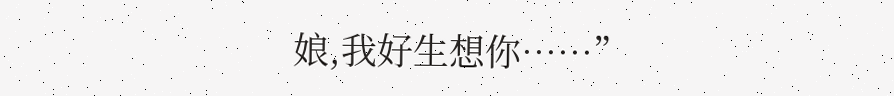娘,我好生想你……”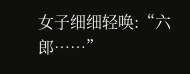女子细细轻唤:“六郎……”